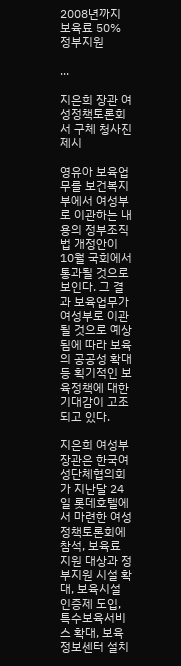2008년까지 보육료 50% 정부지원

...

지은희 장관 여성정책토론회서 구체 청사진 제시

영유아 보육업무를 보건복지부에서 여성부로 이관하는 내용의 정부조직법 개정안이 10월 국회에서 통과될 것으로 보인다. 그 결과 보육업무가 여성부로 이관될 것으로 예상됨에 따라 보육의 공공성 확대 등 획기적인 보육정책에 대한 기대감이 고조되고 있다.

지은희 여성부장관은 한국여성단체협의회가 지난달 24일 롯데호텔에서 마련한 여성정책토론회에 참석, 보육료 지원 대상과 정부지원 시설 확대, 보육시설 인증제 도입, 특수보육서비스 확대, 보육정보센터 설치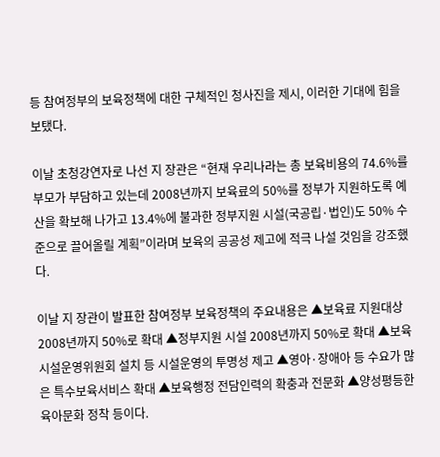등 참여정부의 보육정책에 대한 구체적인 청사진을 제시, 이러한 기대에 힘을 보탰다.

이날 초청강연자로 나선 지 장관은 “현재 우리나라는 총 보육비용의 74.6%를 부모가 부담하고 있는데 2008년까지 보육료의 50%를 정부가 지원하도록 예산을 확보해 나가고 13.4%에 불과한 정부지원 시설(국공립·법인)도 50% 수준으로 끌어올릴 계획”이라며 보육의 공공성 제고에 적극 나설 것임을 강조했다.

이날 지 장관이 발표한 참여정부 보육정책의 주요내용은 ▲보육료 지원대상 2008년까지 50%로 확대 ▲정부지원 시설 2008년까지 50%로 확대 ▲보육시설운영위원회 설치 등 시설운영의 투명성 제고 ▲영아·장애아 등 수요가 많은 특수보육서비스 확대 ▲보육행정 전담인력의 확충과 전문화 ▲양성평등한 육아문화 정착 등이다.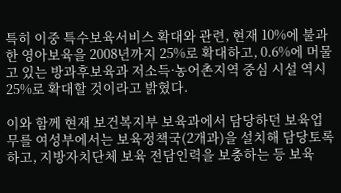특히 이중 특수보육서비스 확대와 관련, 현재 10%에 불과한 영아보육을 2008년까지 25%로 확대하고, 0.6%에 머물고 있는 방과후보육과 저소득·농어촌지역 중심 시설 역시 25%로 확대할 것이라고 밝혔다.

이와 함께 현재 보건복지부 보육과에서 담당하던 보육업무를 여성부에서는 보육정책국(2개과)을 설치해 담당토록 하고, 지방자치단체 보육 전담인력을 보충하는 등 보육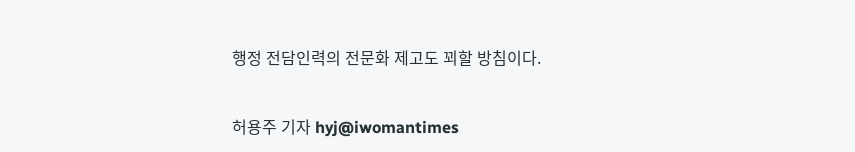행정 전담인력의 전문화 제고도 꾀할 방침이다.


허용주 기자 hyj@iwomantimes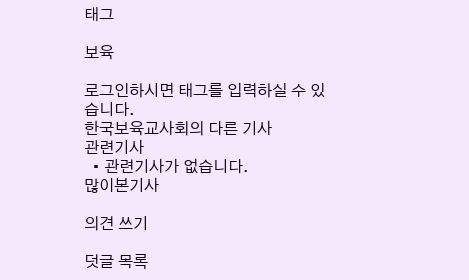태그

보육

로그인하시면 태그를 입력하실 수 있습니다.
한국보육교사회의 다른 기사
관련기사
  • 관련기사가 없습니다.
많이본기사

의견 쓰기

덧글 목록